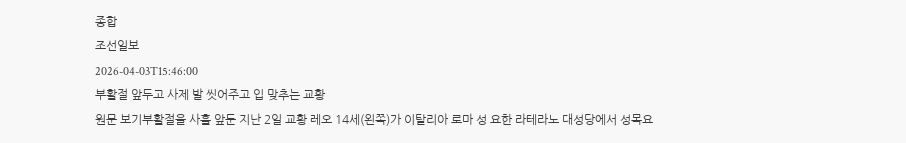종합
조선일보
2026-04-03T15:46:00
부활절 앞두고 사제 발 씻어주고 입 맞추는 교황
원문 보기부활절을 사흘 앞둔 지난 2일 교황 레오 14세(왼쪽)가 이탈리아 로마 성 요한 라테라노 대성당에서 성목요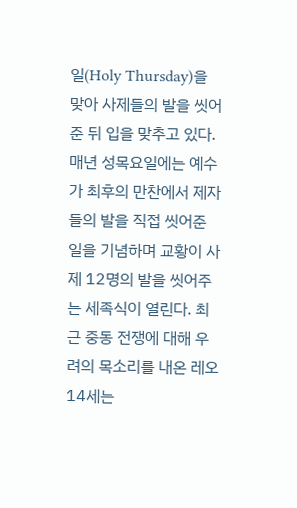일(Holy Thursday)을 맞아 사제들의 발을 씻어준 뒤 입을 맞추고 있다. 매년 성목요일에는 예수가 최후의 만찬에서 제자들의 발을 직접 씻어준 일을 기념하며 교황이 사제 12명의 발을 씻어주는 세족식이 열린다. 최근 중동 전쟁에 대해 우려의 목소리를 내온 레오 14세는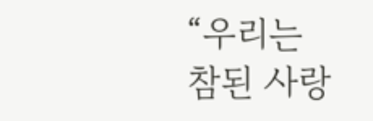“우리는 참된 사랑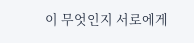이 무엇인지 서로에게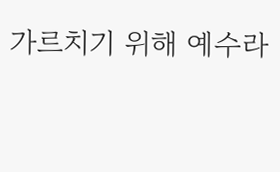가르치기 위해 예수라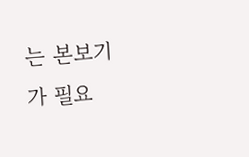는 본보기가 필요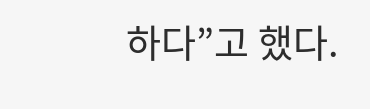하다”고 했다.